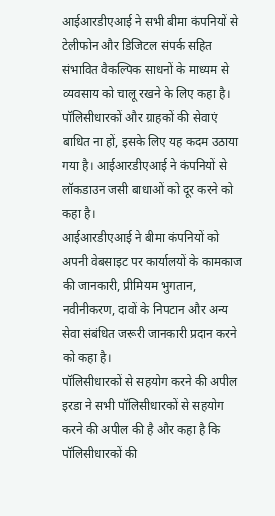आईआरडीएआई ने सभी बीमा कंपनियों से टेलीफोन और डिजिटल संपर्क सहित संभावित वैकल्पिक साधनों के माध्यम से व्यवसाय को चालू रखने के लिए कहा है। पॉलिसीधारकों और ग्राहकों की सेवाएं बाधित ना हों, इसके लिए यह कदम उठाया गया है। आईआरडीएआई ने कंपनियों से लॉकडाउन जसी बाधाओं को दूर करने को कहा है।
आईआरडीएआई ने बीमा कंपनियों को अपनी वेबसाइट पर कार्यालयों के कामकाज की जानकारी, प्रीमियम भुगतान, नवीनीकरण, दावों के निपटान और अन्य सेवा संबंधित जरूरी जानकारी प्रदान करने को कहा है।
पॉलिसीधारकों से सहयोग करने की अपील
इरडा ने सभी पॉलिसीधारकों से सहयोग करने की अपील की है और कहा है कि पॉलिसीधारकों की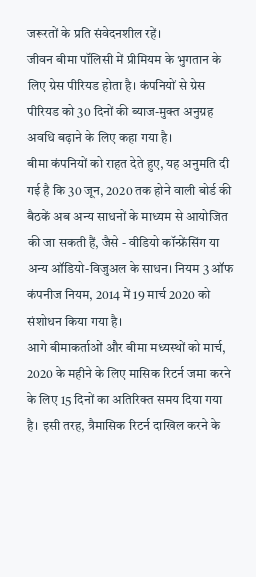जरूरतों के प्रति संवेदनशील रहें।
जीवन बीमा पॉलिसी में प्रीमियम के भुगतान के लिए ग्रेस पीरियड होता है। कंपनियों से ग्रेस पीरियड को 30 दिनों की ब्याज-मुक्त अनुग्रह अवधि बढ़ाने के लिए कहा गया है।
बीमा कंपनियों को राहत देते हुए, यह अनुमति दी गई है कि 30 जून, 2020 तक होने वाली बोर्ड की बैठकें अब अन्य साधनों के माध्यम से आयोजित की जा सकती हैं, जैसे - वीडियो कॉन्फ्रेंसिंग या अन्य ऑडियो-विजुअल के साधन। नियम 3 ऑफ कंपनीज नियम, 2014 में 19 मार्च 2020 को संशोधन किया गया है।
आगे बीमाकर्ताओं और बीमा मध्यस्थों को मार्च, 2020 के महीने के लिए मासिक रिटर्न जमा करने के लिए 15 दिनों का अतिरिक्त समय दिया गया है। इसी तरह, त्रैमासिक रिटर्न दाखिल करने के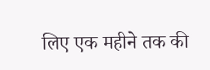लिए एक महीने तक की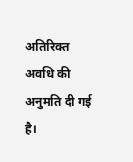अतिरिक्त अवधि की अनुमति दी गई है।